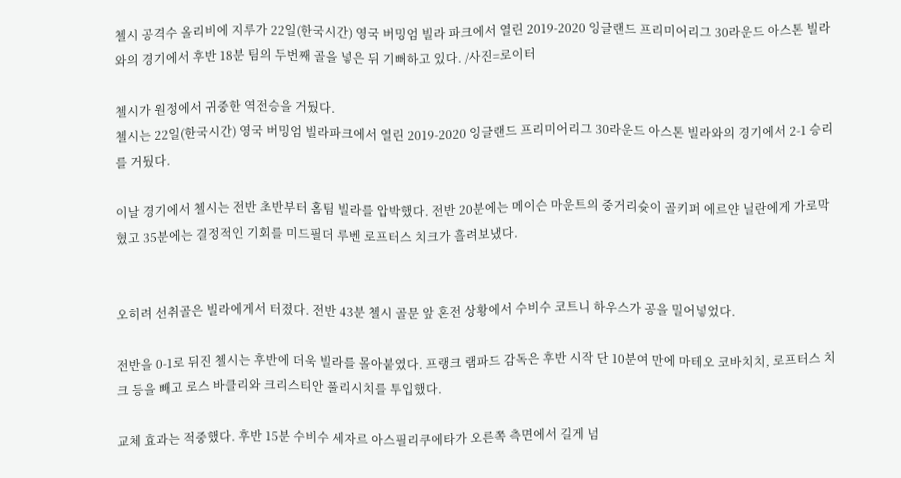첼시 공격수 올리비에 지루가 22일(한국시간) 영국 버밍엄 빌라 파크에서 열린 2019-2020 잉글랜드 프리미어리그 30라운드 아스톤 빌라와의 경기에서 후반 18분 팀의 두번째 골을 넣은 뒤 기뻐하고 있다. /사진=로이터

첼시가 원정에서 귀중한 역전승을 거뒀다.
첼시는 22일(한국시간) 영국 버밍엄 빌라파크에서 열린 2019-2020 잉글랜드 프리미어리그 30라운드 아스톤 빌라와의 경기에서 2-1 승리를 거뒀다.

이날 경기에서 첼시는 전반 초반부터 홈팀 빌라를 압박했다. 전반 20분에는 메이슨 마운트의 중거리슛이 골키퍼 에르얀 닐란에게 가로막혔고 35분에는 결정적인 기회를 미드필더 루벤 로프터스 치크가 흘려보냈다.


오히려 선취골은 빌라에게서 터졌다. 전반 43분 첼시 골문 앞 혼전 상황에서 수비수 코트니 하우스가 공을 밀어넣었다.

전반을 0-1로 뒤진 첼시는 후반에 더욱 빌라를 몰아붙였다. 프랭크 램파드 감독은 후반 시작 단 10분여 만에 마테오 코바치치, 로프터스 치크 등을 빼고 로스 바클리와 크리스티안 풀리시치를 투입했다.

교체 효과는 적중했다. 후반 15분 수비수 세자르 아스필리쿠에타가 오른쪽 측면에서 길게 넘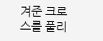겨준 크로스를 풀리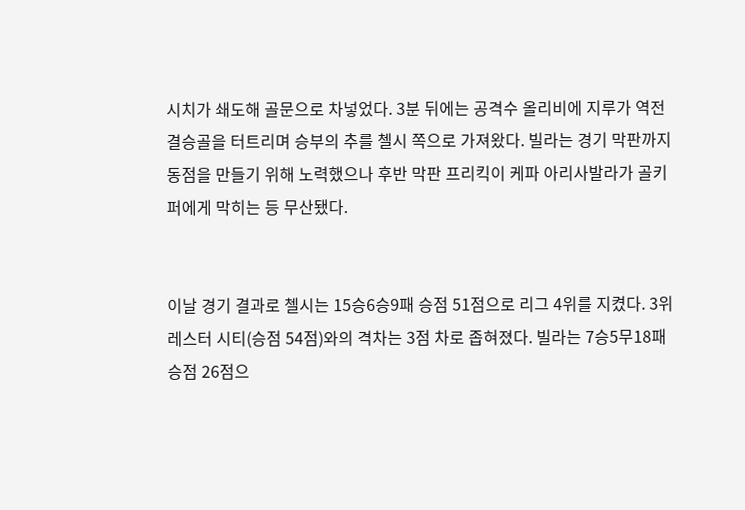시치가 쇄도해 골문으로 차넣었다. 3분 뒤에는 공격수 올리비에 지루가 역전 결승골을 터트리며 승부의 추를 첼시 쪽으로 가져왔다. 빌라는 경기 막판까지 동점을 만들기 위해 노력했으나 후반 막판 프리킥이 케파 아리사발라가 골키퍼에게 막히는 등 무산됐다.


이날 경기 결과로 첼시는 15승6승9패 승점 51점으로 리그 4위를 지켰다. 3위 레스터 시티(승점 54점)와의 격차는 3점 차로 좁혀졌다. 빌라는 7승5무18패 승점 26점으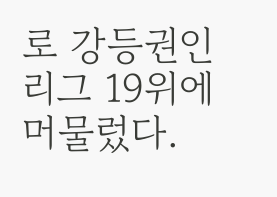로 강등권인 리그 19위에 머물렀다.